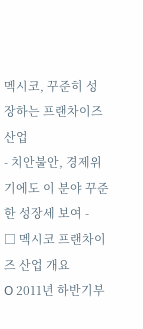멕시코, 꾸준히 성장하는 프랜차이즈 산업
- 치안불안, 경제위기에도 이 분야 꾸준한 성장세 보여 -
□ 멕시코 프랜차이즈 산업 개요
Ο 2011년 하반기부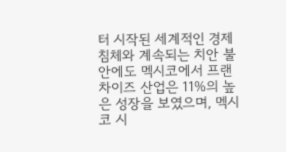터 시작된 세계적인 경제 침체와 계속되는 치안 불안에도 멕시코에서 프랜차이즈 산업은 11%의 높은 성장을 보였으며, 멕시코 시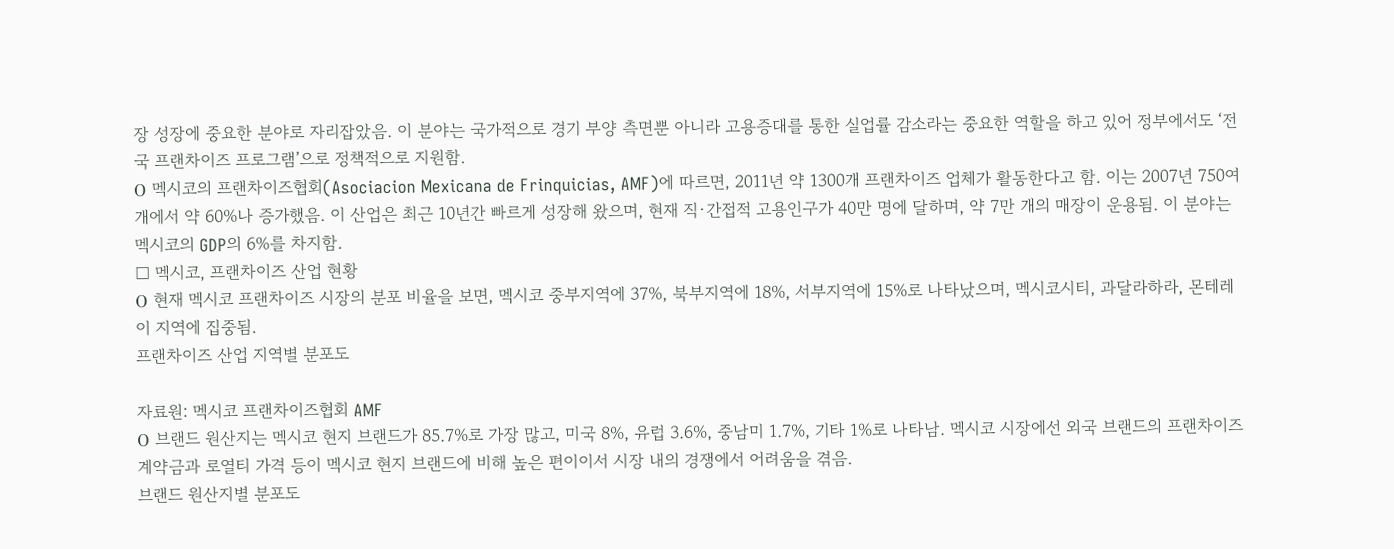장 성장에 중요한 분야로 자리잡았음. 이 분야는 국가적으로 경기 부양 측면뿐 아니라 고용증대를 통한 실업률 감소라는 중요한 역할을 하고 있어 정부에서도 ‘전국 프랜차이즈 프로그램’으로 정책적으로 지원함.
Ο 멕시코의 프랜차이즈협회(Asociacion Mexicana de Frinquicias, AMF)에 따르면, 2011년 약 1300개 프랜차이즈 업체가 활동한다고 함. 이는 2007년 750여 개에서 약 60%나 증가했음. 이 산업은 최근 10년간 빠르게 성장해 왔으며, 현재 직·간접적 고용인구가 40만 명에 달하며, 약 7만 개의 매장이 운용됨. 이 분야는 멕시코의 GDP의 6%를 차지함.
□ 멕시코, 프랜차이즈 산업 현황
Ο 현재 멕시코 프랜차이즈 시장의 분포 비율을 보면, 멕시코 중부지역에 37%, 북부지역에 18%, 서부지역에 15%로 나타났으며, 멕시코시티, 과달라하라, 몬테레이 지역에 집중됨.
프랜차이즈 산업 지역별 분포도

자료원: 멕시코 프랜차이즈협회 AMF
Ο 브랜드 원산지는 멕시코 현지 브랜드가 85.7%로 가장 많고, 미국 8%, 유럽 3.6%, 중남미 1.7%, 기타 1%로 나타남. 멕시코 시장에선 외국 브랜드의 프랜차이즈 계약금과 로열티 가격 등이 멕시코 현지 브랜드에 비해 높은 편이이서 시장 내의 경쟁에서 어려움을 겪음.
브랜드 원산지별 분포도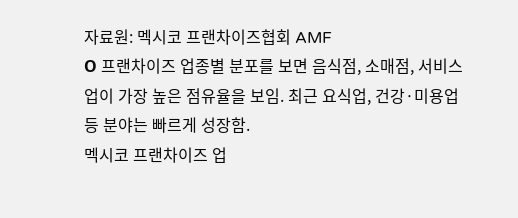자료원: 멕시코 프랜차이즈협회 AMF
Ο 프랜차이즈 업종별 분포를 보면 음식점, 소매점, 서비스업이 가장 높은 점유율을 보임. 최근 요식업, 건강·미용업 등 분야는 빠르게 성장함.
멕시코 프랜차이즈 업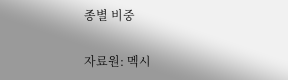종별 비중

자료원: 멕시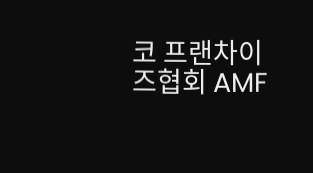코 프랜차이즈협회 AMF